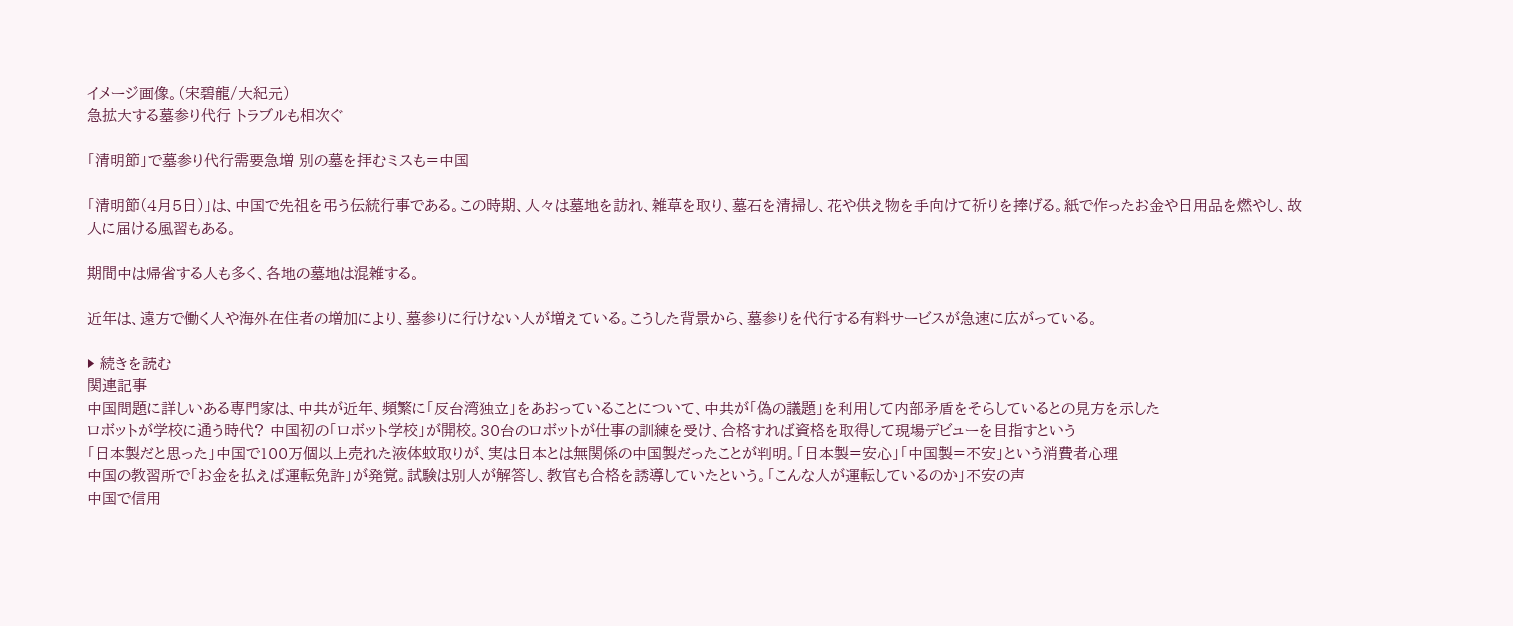イメージ画像。(宋碧龍/大紀元)
急拡大する墓参り代行 トラブルも相次ぐ

「清明節」で墓参り代行需要急増 別の墓を拝むミスも=中国

「清明節(4月5日)」は、中国で先祖を弔う伝統行事である。この時期、人々は墓地を訪れ、雑草を取り、墓石を清掃し、花や供え物を手向けて祈りを捧げる。紙で作ったお金や日用品を燃やし、故人に届ける風習もある。

期間中は帰省する人も多く、各地の墓地は混雑する。

近年は、遠方で働く人や海外在住者の増加により、墓参りに行けない人が増えている。こうした背景から、墓参りを代行する有料サービスが急速に広がっている。

▶ 続きを読む
関連記事
中国問題に詳しいある専門家は、中共が近年、頻繁に「反台湾独立」をあおっていることについて、中共が「偽の議題」を利用して内部矛盾をそらしているとの見方を示した
ロボットが学校に通う時代? 中国初の「ロボット学校」が開校。30台のロボットが仕事の訓練を受け、合格すれば資格を取得して現場デビューを目指すという
「日本製だと思った」中国で100万個以上売れた液体蚊取りが、実は日本とは無関係の中国製だったことが判明。「日本製=安心」「中国製=不安」という消費者心理
中国の教習所で「お金を払えば運転免許」が発覚。試験は別人が解答し、教官も合格を誘導していたという。「こんな人が運転しているのか」不安の声
中国で信用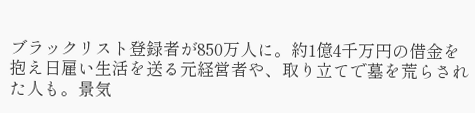ブラックリスト登録者が850万人に。約1億4千万円の借金を抱え日雇い生活を送る元経営者や、取り立てで墓を荒らされた人も。景気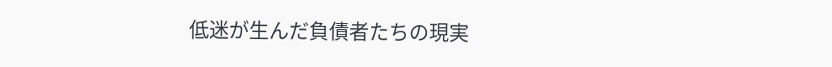低迷が生んだ負債者たちの現実